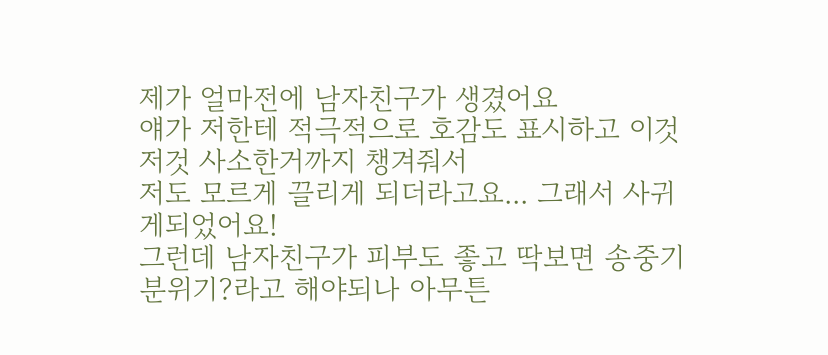제가 얼마전에 남자친구가 생겼어요
얘가 저한테 적극적으로 호감도 표시하고 이것저것 사소한거까지 챙겨줘서
저도 모르게 끌리게 되더라고요... 그래서 사귀게되었어요!
그런데 남자친구가 피부도 좋고 딱보면 송중기분위기?라고 해야되나 아무튼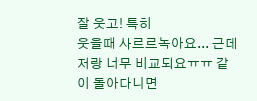잘 웃고! 특히
웃을때 사르르녹아요... 근데 저랑 너무 비교되요ㅠㅠ 같이 돌아다니면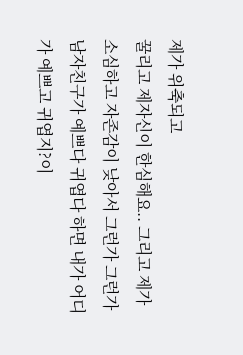제가 위축되고
꿀리고 제자신이 한심해요.. 그리고 제가 소심하고 자존감이 낮아서 그런가 그런가 남자친구가 예쁘다 귀엽다 하면 내가 어디가 예쁘고 귀엽지?이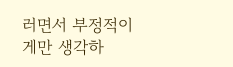러면서 부정적이게만 생각하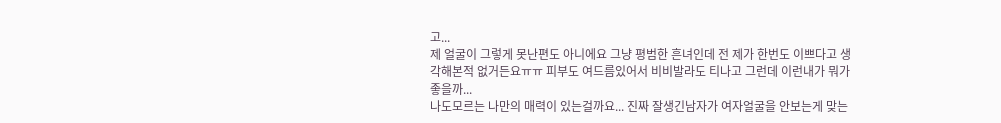고...
제 얼굴이 그렇게 못난편도 아니에요 그냥 평범한 흔녀인데 전 제가 한번도 이쁘다고 생각해본적 없거든요ㅠㅠ 피부도 여드름있어서 비비발라도 티나고 그런데 이런내가 뭐가 좋을까...
나도모르는 나만의 매력이 있는걸까요... 진짜 잘생긴남자가 여자얼굴을 안보는게 맞는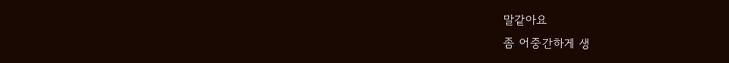말같아요
좀 어중간하게 생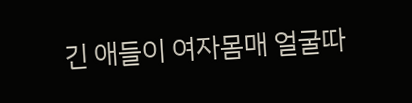긴 애들이 여자몸매 얼굴따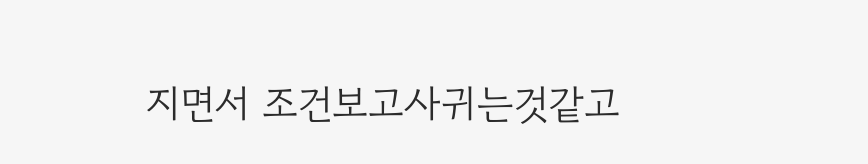지면서 조건보고사귀는것같고